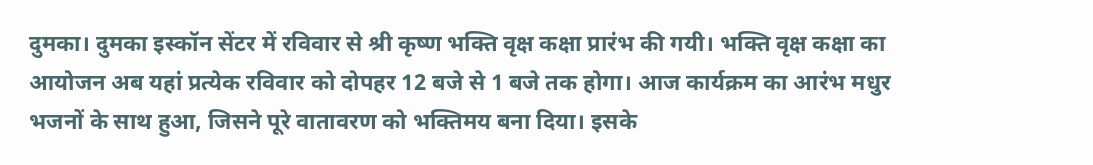दुमका। दुमका इस्कॉन सेंटर में रविवार से श्री कृष्ण भक्ति वृक्ष कक्षा प्रारंभ की गयी। भक्ति वृक्ष कक्षा का आयोजन अब यहां प्रत्येक रविवार को दोपहर 12 बजे से 1 बजे तक होगा। आज कार्यक्रम का आरंभ मधुर भजनों के साथ हुआ, जिसने पूरे वातावरण को भक्तिमय बना दिया। इसके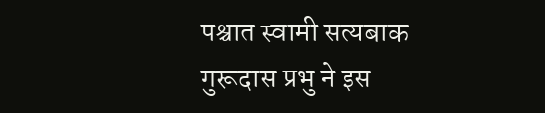पश्चात स्वामी सत्यबाक गुरूदास प्रभु ने इस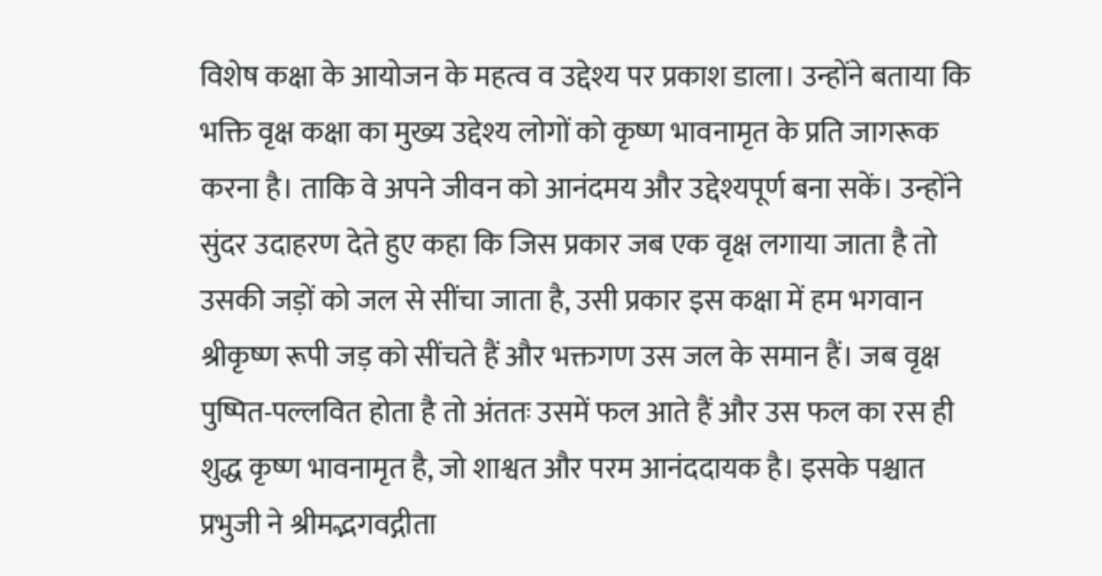विशेष कक्षा के आयोजन के महत्व व उद्देश्य पर प्रकाश डाला। उन्होंने बताया कि भक्ति वृक्ष कक्षा का मुख्य उद्देश्य लोगों को कृष्ण भावनामृत के प्रति जागरूक करना है। ताकि वे अपने जीवन को आनंदमय और उद्देश्यपूर्ण बना सकें। उन्होंने सुंदर उदाहरण देते हुए कहा कि जिस प्रकार जब एक वृक्ष लगाया जाता है तो उसकी जड़ों को जल से सींचा जाता है, उसी प्रकार इस कक्षा में हम भगवान श्रीकृष्ण रूपी जड़ को सींचते हैं और भक्तगण उस जल के समान हैं। जब वृक्ष पुष्पित-पल्लवित होता है तो अंततः उसमें फल आते हैं और उस फल का रस ही शुद्ध कृष्ण भावनामृत है, जो शाश्वत और परम आनंददायक है। इसके पश्चात प्रभुजी ने श्रीमद्भगवद्गीता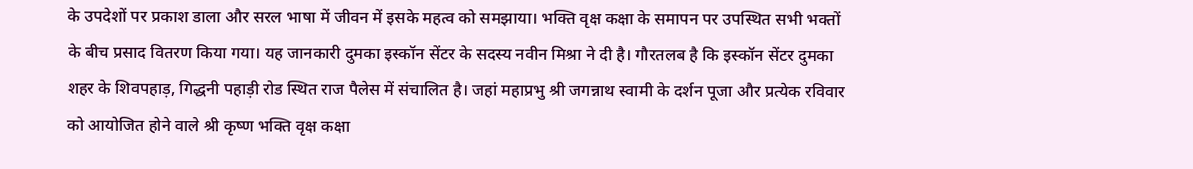के उपदेशों पर प्रकाश डाला और सरल भाषा में जीवन में इसके महत्व को समझाया। भक्ति वृक्ष कक्षा के समापन पर उपस्थित सभी भक्तों के बीच प्रसाद वितरण किया गया। यह जानकारी दुमका इस्कॉन सेंटर के सदस्य नवीन मिश्रा ने दी है। गौरतलब है कि इस्कॉन सेंटर दुमका शहर के शिवपहाड़, गिद्धनी पहाड़ी रोड स्थित राज पैलेस में संचालित है। जहां महाप्रभु श्री जगन्नाथ स्वामी के दर्शन पूजा और प्रत्येक रविवार को आयोजित होने वाले श्री कृष्ण भक्ति वृक्ष कक्षा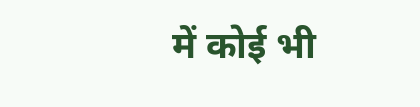में कोई भी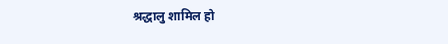श्रद्धालु शामिल हो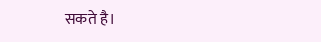सकते है।